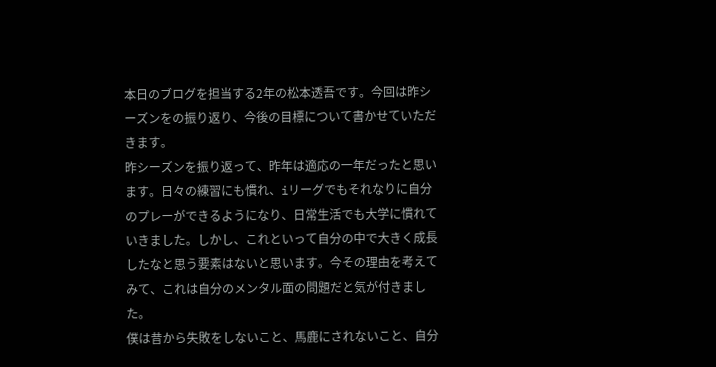本日のブログを担当する2年の松本透吾です。今回は昨シーズンをの振り返り、今後の目標について書かせていただきます。
昨シーズンを振り返って、昨年は適応の一年だったと思います。日々の練習にも慣れ、iリーグでもそれなりに自分のプレーができるようになり、日常生活でも大学に慣れていきました。しかし、これといって自分の中で大きく成長したなと思う要素はないと思います。今その理由を考えてみて、これは自分のメンタル面の問題だと気が付きました。
僕は昔から失敗をしないこと、馬鹿にされないこと、自分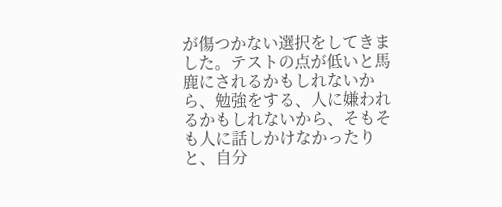が傷つかない選択をしてきました。テストの点が低いと馬鹿にされるかもしれないから、勉強をする、人に嫌われるかもしれないから、そもそも人に話しかけなかったりと、自分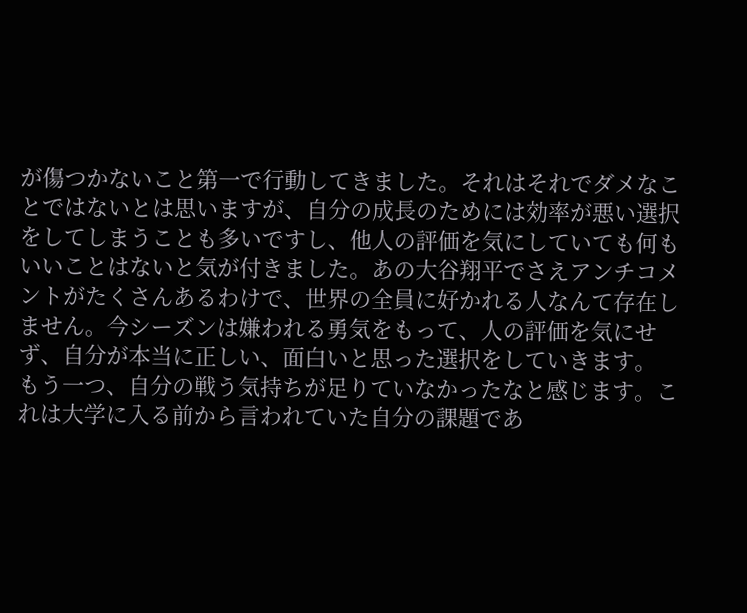が傷つかないこと第一で行動してきました。それはそれでダメなことではないとは思いますが、自分の成長のためには効率が悪い選択をしてしまうことも多いですし、他人の評価を気にしていても何もいいことはないと気が付きました。あの大谷翔平でさえアンチコメントがたくさんあるわけで、世界の全員に好かれる人なんて存在しません。今シーズンは嫌われる勇気をもって、人の評価を気にせず、自分が本当に正しい、面白いと思った選択をしていきます。
もう一つ、自分の戦う気持ちが足りていなかったなと感じます。これは大学に入る前から言われていた自分の課題であ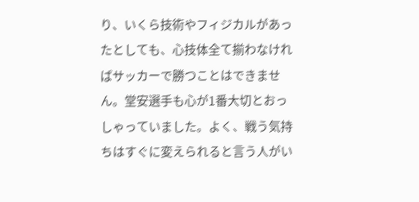り、いくら技術やフィジカルがあったとしても、心技体全て揃わなければサッカーで勝つことはできません。堂安選手も心が1番大切とおっしゃっていました。よく、戦う気持ちはすぐに変えられると言う人がい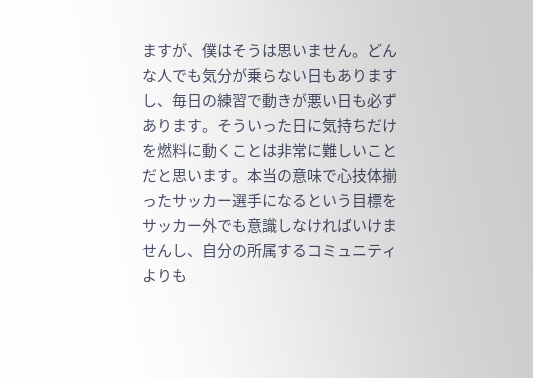ますが、僕はそうは思いません。どんな人でも気分が乗らない日もありますし、毎日の練習で動きが悪い日も必ずあります。そういった日に気持ちだけを燃料に動くことは非常に難しいことだと思います。本当の意味で心技体揃ったサッカー選手になるという目標をサッカー外でも意識しなければいけませんし、自分の所属するコミュニティよりも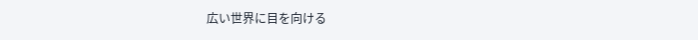広い世界に目を向ける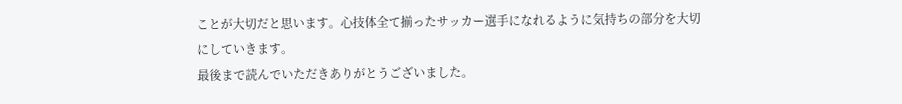ことが大切だと思います。心技体全て揃ったサッカー選手になれるように気持ちの部分を大切にしていきます。
最後まで読んでいただきありがとうございました。